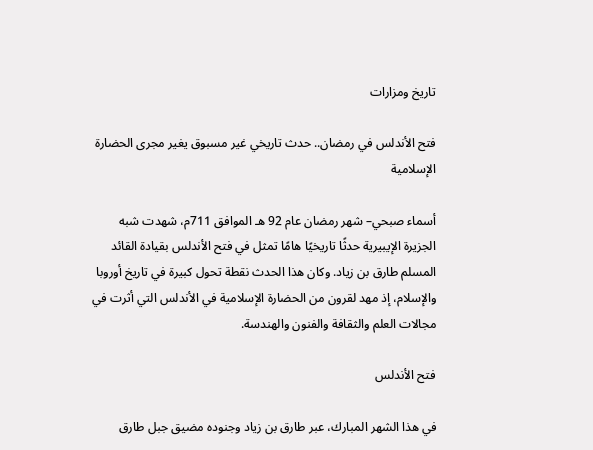تاريخ ومزارات

فتح الأندلس في رمضان.. حدث تاريخي غير مسبوق يغير مجرى الحضارة الإسلامية

أسماء صبحي– شهر رمضان عام 92 هـ الموافق 711م، شهدت شبه الجزيرة الإيبيرية حدثًا تاريخيًا هامًا تمثل في فتح الأندلس بقيادة القائد المسلم طارق بن زياد. وكان هذا الحدث نقطة تحول كبيرة في تاريخ أوروبا والإسلام، إذ مهد لقرون من الحضارة الإسلامية في الأندلس التي أثرت في مجالات العلم والثقافة والفنون والهندسة.

فتح الأندلس

في هذا الشهر المبارك، عبر طارق بن زياد وجنوده مضيق جبل طارق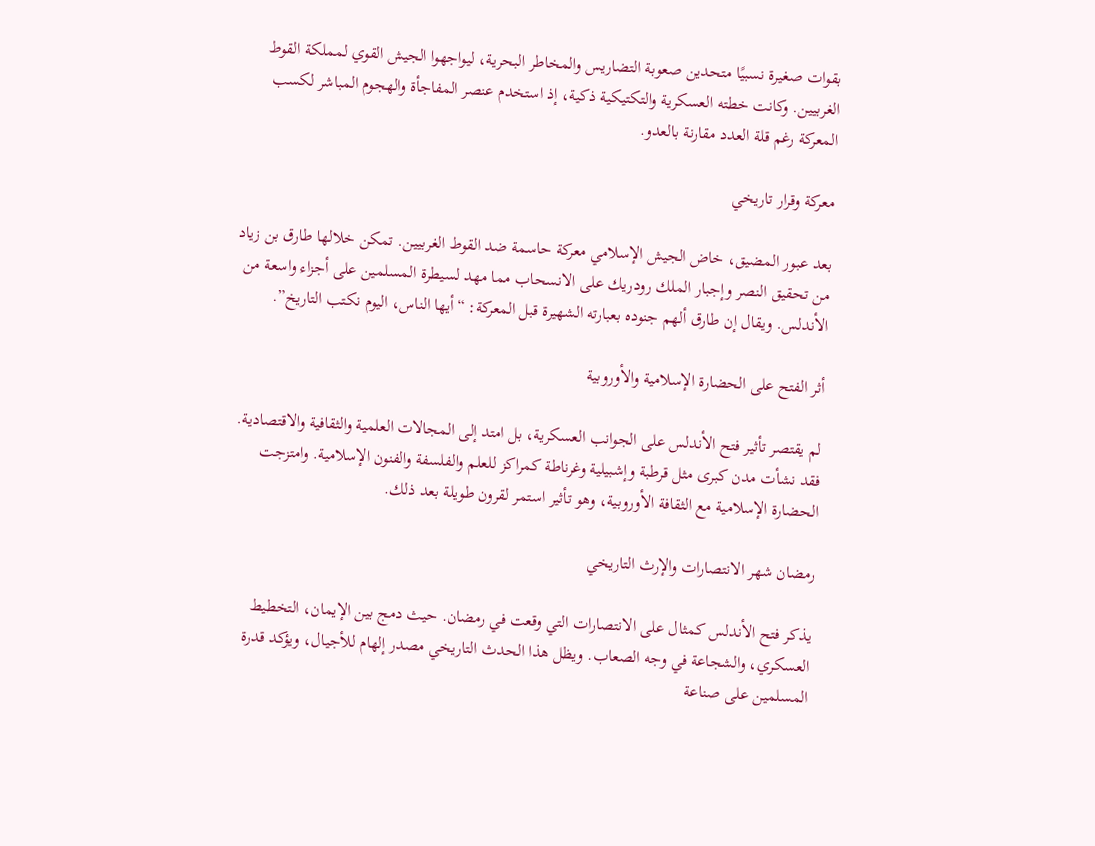بقوات صغيرة نسبيًا متحدين صعوبة التضاريس والمخاطر البحرية، ليواجهوا الجيش القوي لمملكة القوط الغربيين. وكانت خطته العسكرية والتكتيكية ذكية، إذ استخدم عنصر المفاجأة والهجوم المباشر لكسب المعركة رغم قلة العدد مقارنة بالعدو.

معركة وقرار تاريخي

بعد عبور المضيق، خاض الجيش الإسلامي معركة حاسمة ضد القوط الغربيين. تمكن خلالها طارق بن زياد من تحقيق النصر وإجبار الملك رودريك على الانسحاب مما مهد لسيطرة المسلمين على أجزاء واسعة من الأندلس. ويقال إن طارق ألهم جنوده بعبارته الشهيرة قبل المعركة: “أيها الناس، اليوم نكتب التاريخ”.

أثر الفتح على الحضارة الإسلامية والأوروبية

لم يقتصر تأثير فتح الأندلس على الجوانب العسكرية، بل امتد إلى المجالات العلمية والثقافية والاقتصادية. فقد نشأت مدن كبرى مثل قرطبة وإشبيلية وغرناطة كمراكز للعلم والفلسفة والفنون الإسلامية. وامتزجت الحضارة الإسلامية مع الثقافة الأوروبية، وهو تأثير استمر لقرون طويلة بعد ذلك.

رمضان شهر الانتصارات والإرث التاريخي

يذكر فتح الأندلس كمثال على الانتصارات التي وقعت في رمضان. حيث دمج بين الإيمان، التخطيط العسكري، والشجاعة في وجه الصعاب. ويظل هذا الحدث التاريخي مصدر إلهام للأجيال، ويؤكد قدرة المسلمين على صناعة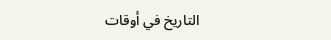التاريخ في أوقات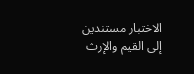الاختبار مستندين إلى القيم والإرث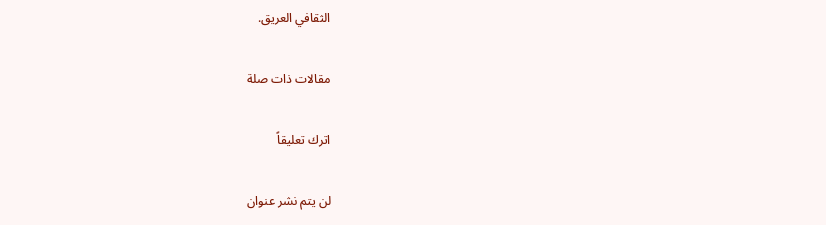الثقافي العريق.

مقالات ذات صلة

اترك تعليقاً

لن يتم نشر عنوان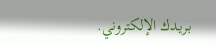بريدك الإلكتروني.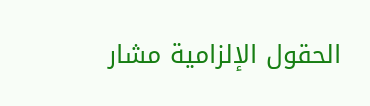الحقول الإلزامية مشار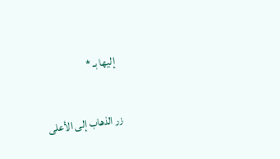إليها بـ *

زر الذهاب إلى الأعلى